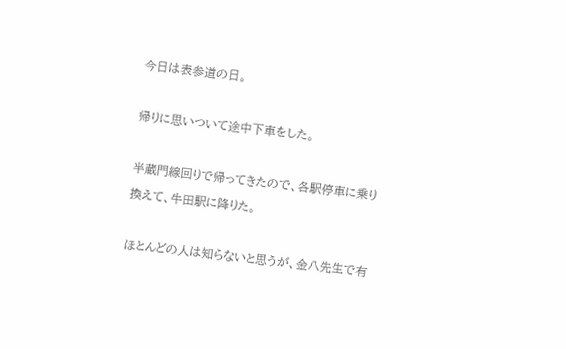今日は表参道の日。

帰りに思いついて途中下車をした。

半蔵門線回りで帰ってきたので、各駅停車に乗り換えて、牛田駅に降りた。

ほとんどの人は知らないと思うが、金八先生で有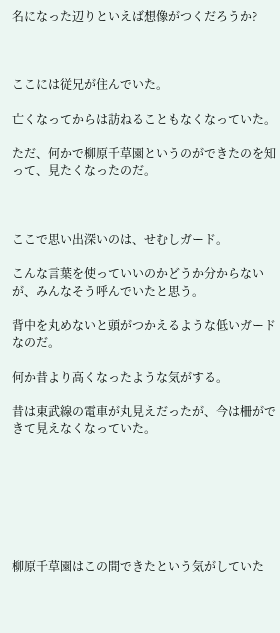名になった辺りといえば想像がつくだろうか?



ここには従兄が住んでいた。

亡くなってからは訪ねることもなくなっていた。

ただ、何かで柳原千草園というのができたのを知って、見たくなったのだ。



ここで思い出深いのは、せむしガード。

こんな言葉を使っていいのかどうか分からないが、みんなそう呼んでいたと思う。

背中を丸めないと頭がつかえるような低いガードなのだ。

何か昔より高くなったような気がする。

昔は東武線の電車が丸見えだったが、今は柵ができて見えなくなっていた。







柳原千草園はこの間できたという気がしていた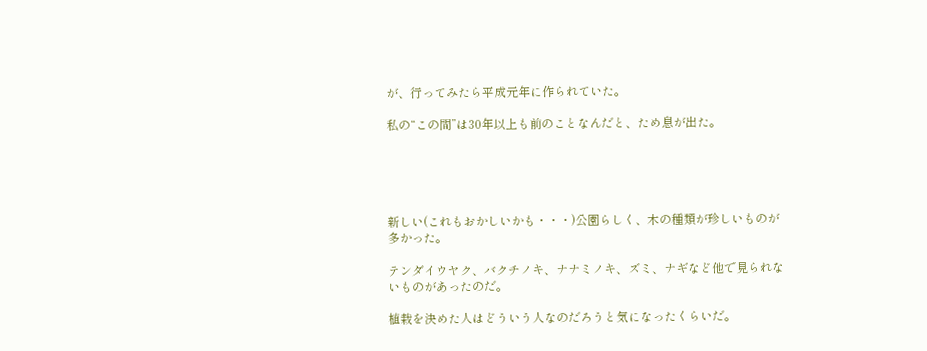が、行ってみたら平成元年に作られていた。

私の“この間”は30年以上も前のことなんだと、ため息が出た。





新しい(これもおかしいかも・・・)公園らしく、木の種類が珍しいものが多かった。

テンダイウヤク、バクチノキ、ナナミノキ、ズミ、ナギなど他で見られないものがあったのだ。

植栽を決めた人はどういう人なのだろうと気になったくらいだ。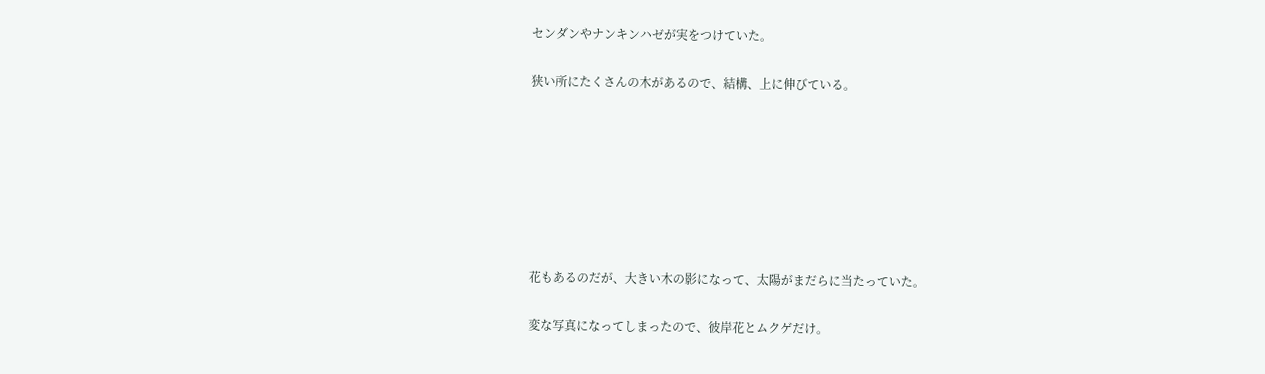センダンやナンキンハゼが実をつけていた。

狭い所にたくさんの木があるので、結構、上に伸びている。







花もあるのだが、大きい木の影になって、太陽がまだらに当たっていた。

変な写真になってしまったので、彼岸花とムクゲだけ。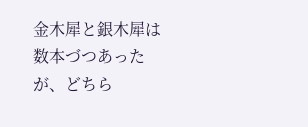金木犀と銀木犀は数本づつあったが、どちら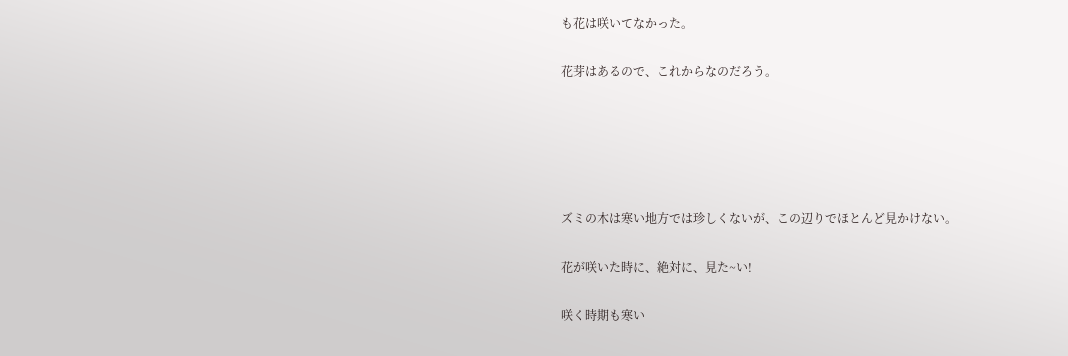も花は咲いてなかった。

花芽はあるので、これからなのだろう。





ズミの木は寒い地方では珍しくないが、この辺りでほとんど見かけない。

花が咲いた時に、絶対に、見た~い!

咲く時期も寒い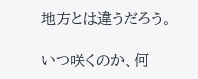地方とは違うだろう。

いつ咲くのか、何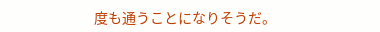度も通うことになりそうだ。